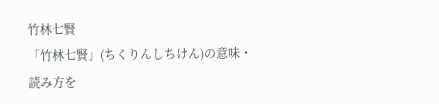竹林七賢
「竹林七賢」(ちくりんしちけん)の意味・読み方を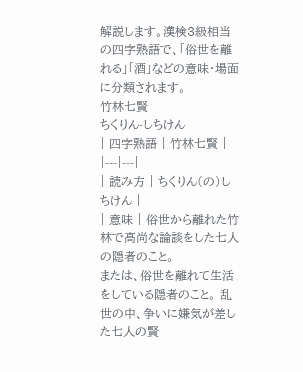解説します。漢検3級相当の四字熟語で、「俗世を離れる」「酒」などの意味・場面に分類されます。
竹林七賢
ちくりん-しちけん
| 四字熟語 | 竹林七賢 |
|---|---|
| 読み方 | ちくりん(の)しちけん |
| 意味 | 俗世から離れた竹林で高尚な論談をした七人の隠者のこと。
または、俗世を離れて生活をしている隠者のこと。 乱世の中、争いに嫌気が差した七人の賢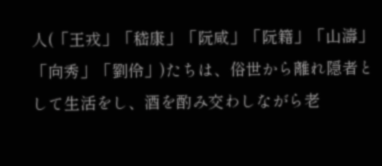人(「王戎」「嵇康」「阮咸」「阮籍」「山濤」「向秀」「劉伶」)たちは、俗世から離れ隠者として生活をし、酒を酌み交わしながら老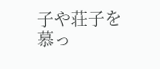子や荘子を慕っ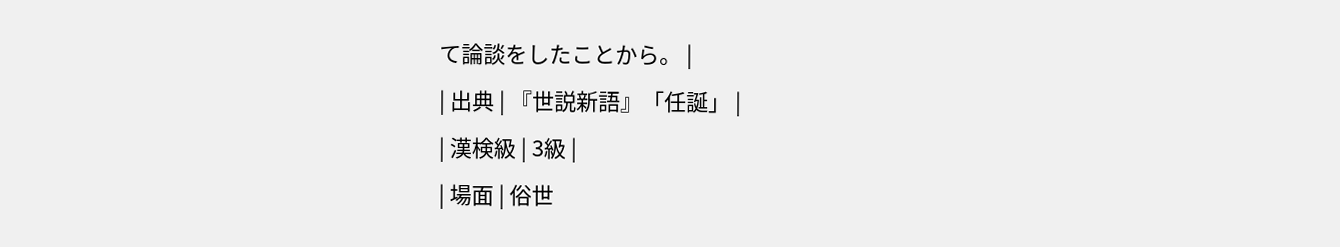て論談をしたことから。 |
| 出典 | 『世説新語』「任誕」 |
| 漢検級 | 3級 |
| 場面 | 俗世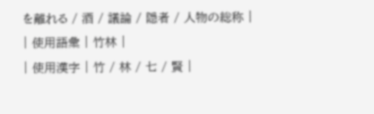を離れる / 酒 / 議論 / 隠者 / 人物の総称 |
| 使用語彙 | 竹林 |
| 使用漢字 | 竹 / 林 / 七 / 賢 |